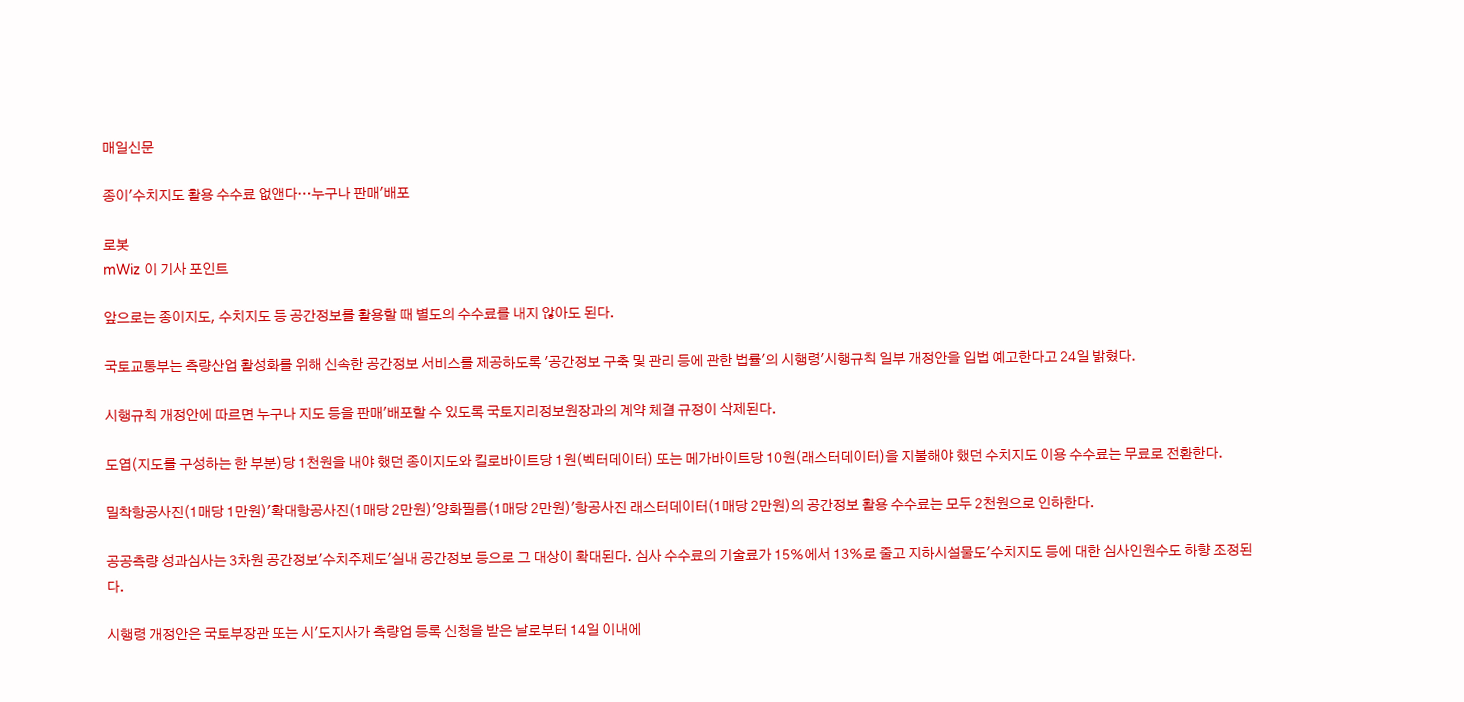매일신문

종이'수치지도 활용 수수료 없앤다…누구나 판매'배포

로봇
mWiz 이 기사 포인트

앞으로는 종이지도, 수치지도 등 공간정보를 활용할 때 별도의 수수료를 내지 않아도 된다.

국토교통부는 측량산업 활성화를 위해 신속한 공간정보 서비스를 제공하도록 '공간정보 구축 및 관리 등에 관한 법률'의 시행령'시행규칙 일부 개정안을 입법 예고한다고 24일 밝혔다.

시행규칙 개정안에 따르면 누구나 지도 등을 판매'배포할 수 있도록 국토지리정보원장과의 계약 체결 규정이 삭제된다.

도엽(지도를 구성하는 한 부분)당 1천원을 내야 했던 종이지도와 킬로바이트당 1원(벡터데이터) 또는 메가바이트당 10원(래스터데이터)을 지불해야 했던 수치지도 이용 수수료는 무료로 전환한다.

밀착항공사진(1매당 1만원)'확대항공사진(1매당 2만원)'양화필름(1매당 2만원)'항공사진 래스터데이터(1매당 2만원)의 공간정보 활용 수수료는 모두 2천원으로 인하한다.

공공측량 성과심사는 3차원 공간정보'수치주제도'실내 공간정보 등으로 그 대상이 확대된다. 심사 수수료의 기술료가 15%에서 13%로 줄고 지하시설물도'수치지도 등에 대한 심사인원수도 하향 조정된다.

시행령 개정안은 국토부장관 또는 시'도지사가 측량업 등록 신청을 받은 날로부터 14일 이내에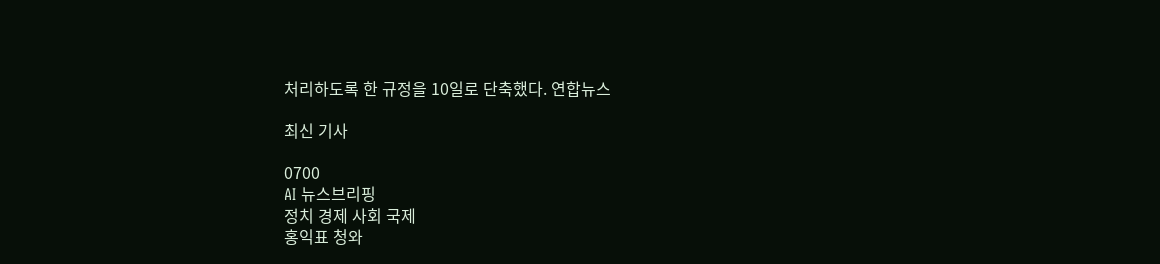처리하도록 한 규정을 10일로 단축했다. 연합뉴스

최신 기사

0700
AI 뉴스브리핑
정치 경제 사회 국제
홍익표 청와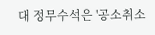대 정무수석은 '공소취소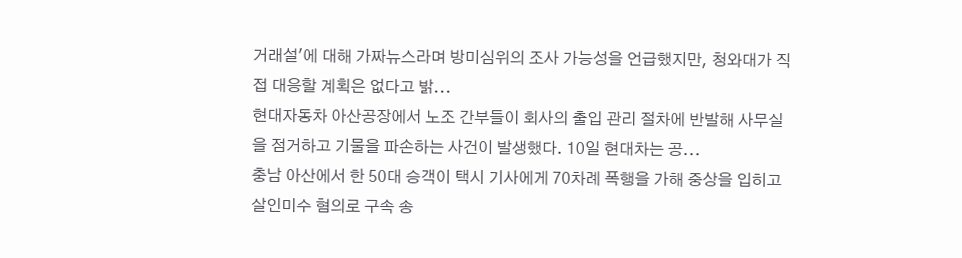거래설'에 대해 가짜뉴스라며 방미심위의 조사 가능성을 언급했지만, 청와대가 직접 대응할 계획은 없다고 밝...
현대자동차 아산공장에서 노조 간부들이 회사의 출입 관리 절차에 반발해 사무실을 점거하고 기물을 파손하는 사건이 발생했다. 10일 현대차는 공...
충남 아산에서 한 50대 승객이 택시 기사에게 70차례 폭행을 가해 중상을 입히고 살인미수 혐의로 구속 송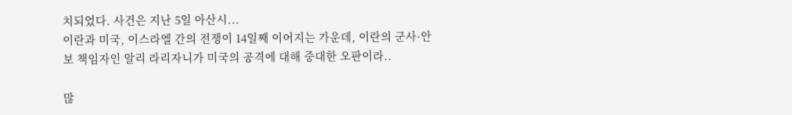치되었다. 사건은 지난 5일 아산시...
이란과 미국, 이스라엘 간의 전쟁이 14일째 이어지는 가운데, 이란의 군사·안보 책임자인 알리 라리자니가 미국의 공격에 대해 중대한 오판이라..

많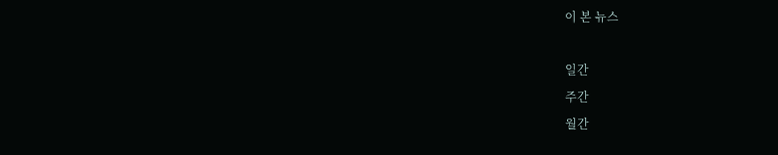이 본 뉴스

일간
주간
월간